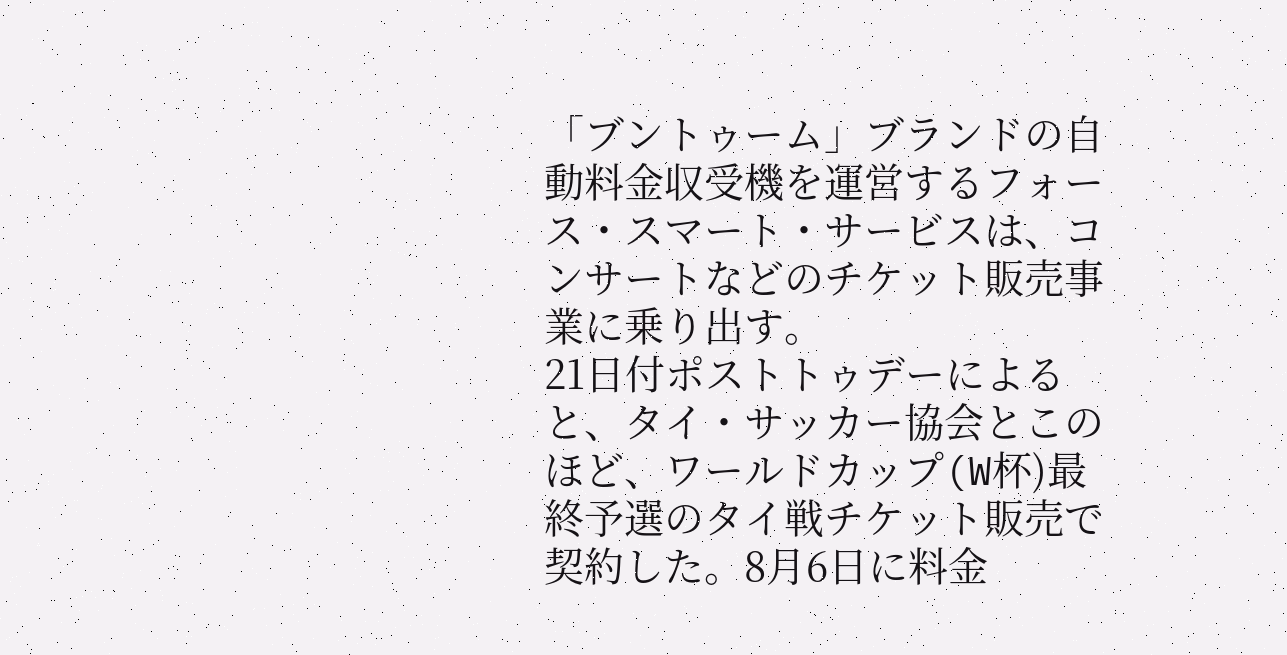「ブントゥーム」ブランドの自動料金収受機を運営するフォース・スマート・サービスは、コンサートなどのチケット販売事業に乗り出す。
21日付ポストトゥデーによると、タイ・サッカー協会とこのほど、ワールドカップ(W杯)最終予選のタイ戦チケット販売で契約した。8月6日に料金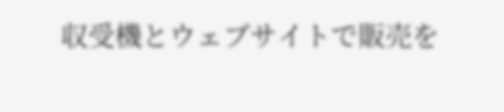収受機とウェブサイトで販売を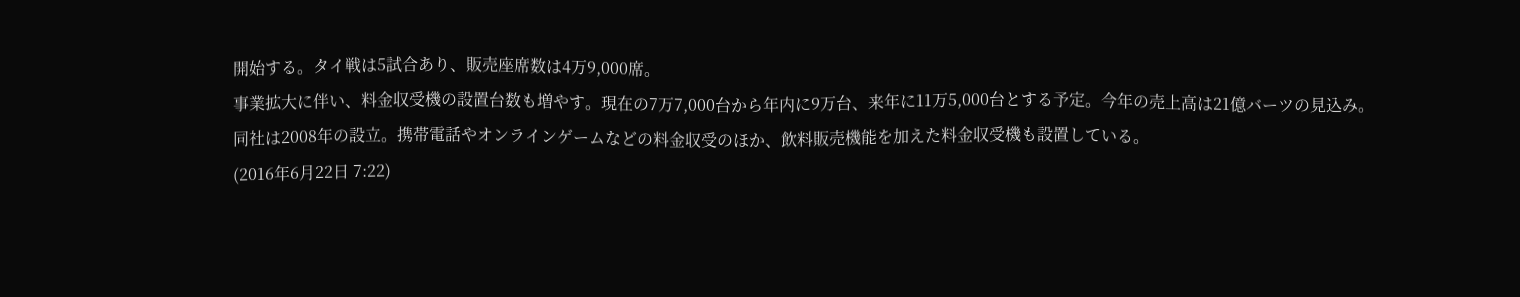開始する。タイ戦は5試合あり、販売座席数は4万9,000席。
事業拡大に伴い、料金収受機の設置台数も増やす。現在の7万7,000台から年内に9万台、来年に11万5,000台とする予定。今年の売上高は21億バーツの見込み。
同社は2008年の設立。携帯電話やオンラインゲームなどの料金収受のほか、飲料販売機能を加えた料金収受機も設置している。
(2016年6月22日 7:22)